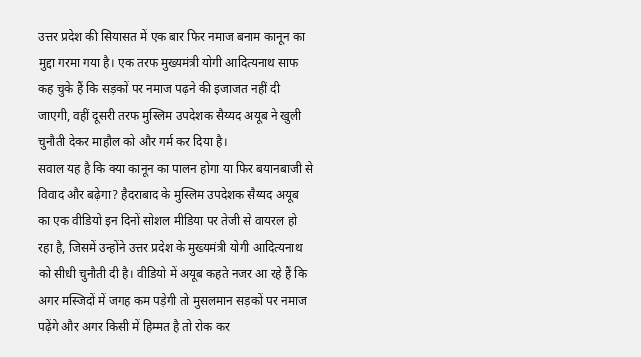उत्तर प्रदेश की सियासत में एक बार फिर नमाज बनाम कानून का मुद्दा गरमा गया है। एक तरफ मुख्यमंत्री योगी आदित्यनाथ साफ कह चुके हैं कि सड़कों पर नमाज पढ़ने की इजाजत नहीं दी जाएगी, वहीं दूसरी तरफ मुस्लिम उपदेशक सैय्यद अयूब ने खुली चुनौती देकर माहौल को और गर्म कर दिया है।
सवाल यह है कि क्या कानून का पालन होगा या फिर बयानबाजी से विवाद और बढ़ेगा? हैदराबाद के मुस्लिम उपदेशक सैय्यद अयूब का एक वीडियो इन दिनों सोशल मीडिया पर तेजी से वायरल हो रहा है, जिसमें उन्होंने उत्तर प्रदेश के मुख्यमंत्री योगी आदित्यनाथ को सीधी चुनौती दी है। वीडियो में अयूब कहते नजर आ रहे हैं कि अगर मस्जिदों में जगह कम पड़ेगी तो मुसलमान सड़कों पर नमाज पढ़ेंगे और अगर किसी में हिम्मत है तो रोक कर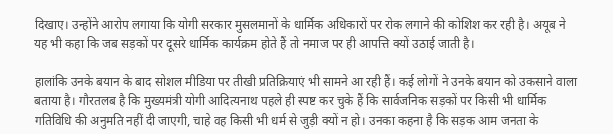दिखाए। उन्होंने आरोप लगाया कि योगी सरकार मुसलमानों के धार्मिक अधिकारों पर रोक लगाने की कोशिश कर रही है। अयूब ने यह भी कहा कि जब सड़कों पर दूसरे धार्मिक कार्यक्रम होते हैं तो नमाज पर ही आपत्ति क्यों उठाई जाती है।

हालांकि उनके बयान के बाद सोशल मीडिया पर तीखी प्रतिक्रियाएं भी सामने आ रही हैं। कई लोगों ने उनके बयान को उकसाने वाला बताया है। गौरतलब है कि मुख्यमंत्री योगी आदित्यनाथ पहले ही स्पष्ट कर चुके हैं कि सार्वजनिक सड़कों पर किसी भी धार्मिक गतिविधि की अनुमति नहीं दी जाएगी, चाहे वह किसी भी धर्म से जुड़ी क्यों न हो। उनका कहना है कि सड़क आम जनता के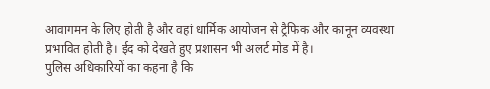आवागमन के लिए होती है और वहां धार्मिक आयोजन से ट्रैफिक और कानून व्यवस्था प्रभावित होती है। ईद को देखते हुए प्रशासन भी अलर्ट मोड में है।
पुलिस अधिकारियों का कहना है कि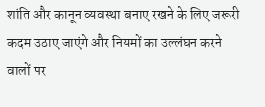शांति और कानून व्यवस्था बनाए रखने के लिए जरूरी कदम उठाए जाएंगे और नियमों का उल्लंघन करने वालों पर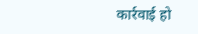कार्रवाई हो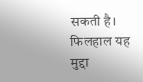सकती है। फिलहाल यह मुद्दा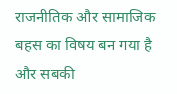राजनीतिक और सामाजिक बहस का विषय बन गया है और सबकी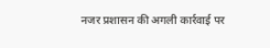नजर प्रशासन की अगली कार्रवाई पर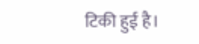टिकी हुई है।